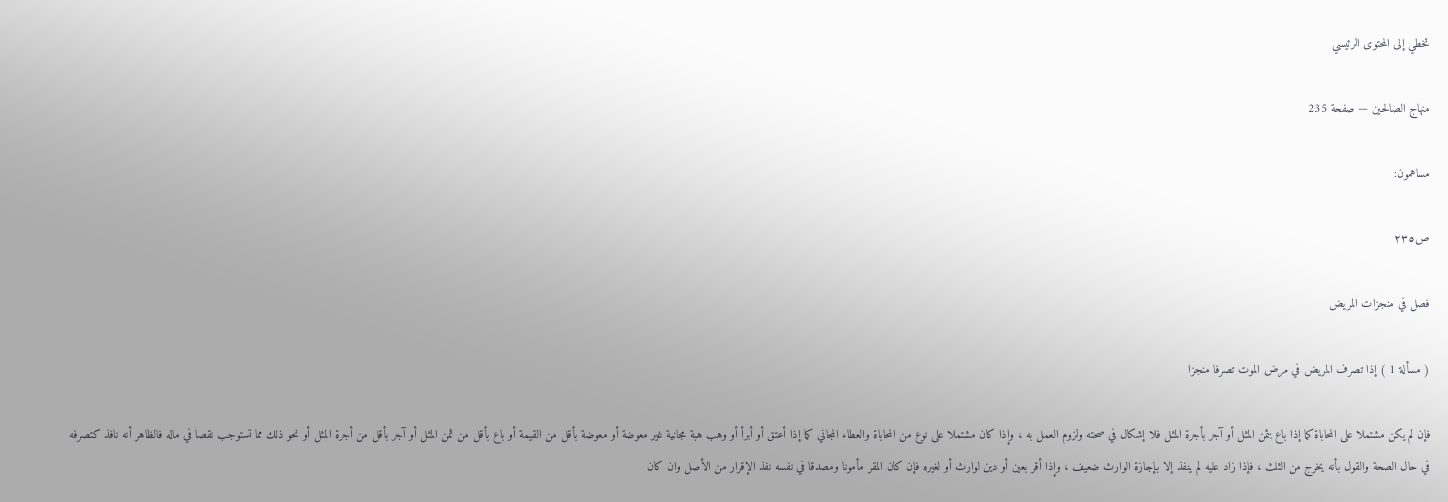تخطي إلى المحتوى الرئيسي

منهاج الصالحين — صفحة 235

مساهمون:

ص٢٣٥

فصل في منجزات المريض

( مسألة 1 ) إذا تصرف المريض في مرض الموت تصرفا منجزا

فإن لم يكن مشتملا على المحاباة كما إذا باع بثمن المثل أو آجر بأجرة المثل فلا إشكال في صحته ولزوم العمل به ، وإذا كان مشتملا على نوع من المحاباة والعطاء المجاني كما إذا أعتق أو أبرأ أو وهب هبة مجانية غير معوضة أو معوضة بأقل من القيمة أو باع بأقل من ثمن المثل أو آجر بأقل من أجرة المثل أو نحو ذلك مما تستوجب نقصا في ماله فالظاهر أنه نافذ كتصرفه في حال الصحة والقول بأنه يخرج من الثلث ، فإذا زاد عليه لم ينفذ إلا بإجازة الوارث ضعيف ، وإذا أقر بعين أو دين لوارث أو لغيره فإن كان المقر مأمونا ومصدقا في نفسه نفذ الإقرار من الأصل وان كان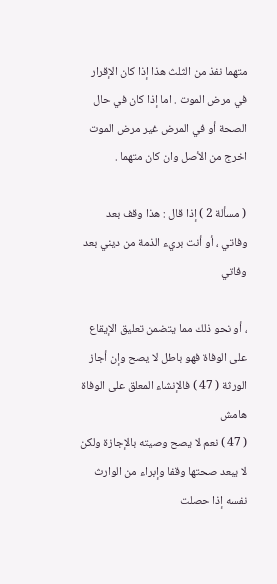متهما نفذ من الثلث هذا إذا كان الإقرار في مرض الموت . اما إذا كان في حال الصحة أو في المرض غير مرض الموت اخرج من الأصل وان كان متهما .

( مسألة 2 ) إذا قال : هذا وقف بعد وفاتي ، أو أنت بريء الذمة من ديني بعد وفاتي

، أو نحو ذلك مما يتضمن تعليق الإيقاع على الوفاة فهو باطل لا يصح وإن أجاز الورثة ( 47 ) فالإنشاء المعلق على الوفاة
هامش
( 47 ) نعم لا يصح وصيته بالإجازة ولكن لا يبعد صحتها وقفا وإبراء من الوارث نفسه إذا حصلت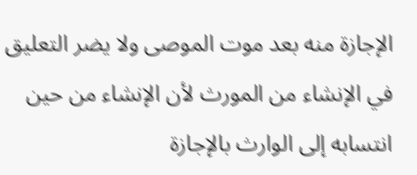الإجازة منه بعد موت الموصى ولا يضر التعليق في الإنشاء من المورث لأن الإنشاء من حين انتسابه إلى الوارث بالإجازة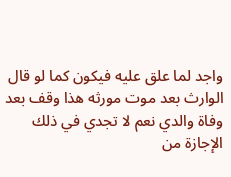واجد لما علق عليه فيكون كما لو قال الوارث بعد موت مورثه هذا وقف بعد وفاة والدي نعم لا تجدي في ذلك الإجازة من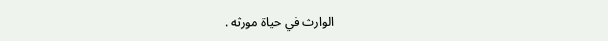الوارث في حياة مورثه .